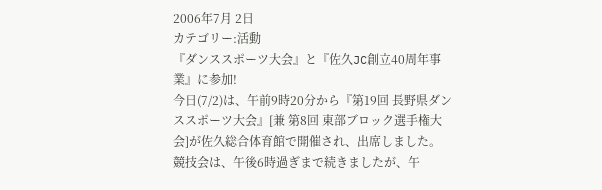2006年7月 2日
カテゴリー:活動
『ダンススポーツ大会』と『佐久JC創立40周年事業』に参加!
今日(7/2)は、午前9時20分から『第19回 長野県ダンススポーツ大会』[兼 第8回 東部ブロック選手権大会]が佐久総合体育館で開催され、出席しました。
競技会は、午後6時過ぎまで続きましたが、午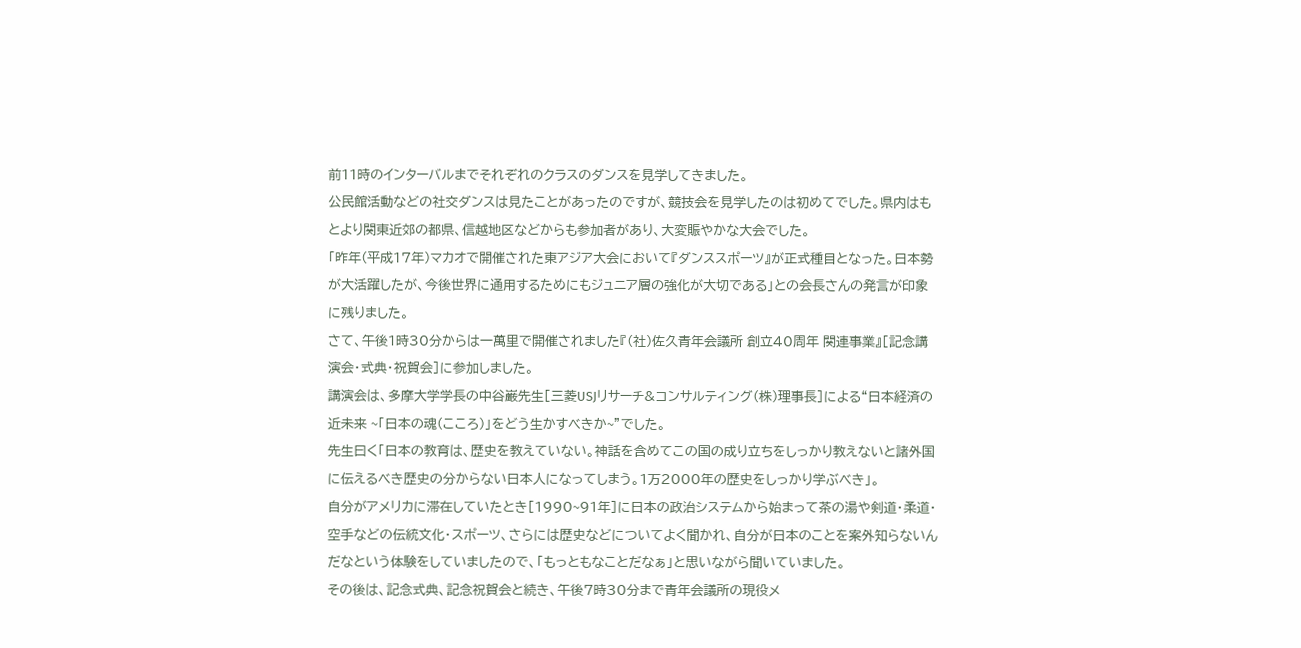前11時のインターバルまでそれぞれのクラスのダンスを見学してきました。
公民館活動などの社交ダンスは見たことがあったのですが、競技会を見学したのは初めてでした。県内はもとより関東近郊の都県、信越地区などからも参加者があり、大変賑やかな大会でした。
「昨年(平成17年)マカオで開催された東アジア大会において『ダンススポーツ』が正式種目となった。日本勢が大活躍したが、今後世界に通用するためにもジュニア層の強化が大切である」との会長さんの発言が印象に残りました。
さて、午後1時30分からは一萬里で開催されました『(社)佐久青年会議所 創立40周年 関連事業』[記念講演会・式典・祝賀会]に参加しました。
講演会は、多摩大学学長の中谷巌先生[三菱USJリサーチ&コンサルティング(株)理事長]による“日本経済の近未来 ~「日本の魂(こころ)」をどう生かすべきか~”でした。
先生曰く「日本の教育は、歴史を教えていない。神話を含めてこの国の成り立ちをしっかり教えないと諸外国に伝えるべき歴史の分からない日本人になってしまう。1万2000年の歴史をしっかり学ぶべき」。
自分がアメリカに滞在していたとき[1990~91年]に日本の政治システムから始まって茶の湯や剣道・柔道・空手などの伝統文化・スポーツ、さらには歴史などについてよく聞かれ、自分が日本のことを案外知らないんだなという体験をしていましたので、「もっともなことだなぁ」と思いながら聞いていました。
その後は、記念式典、記念祝賀会と続き、午後7時30分まで青年会議所の現役メ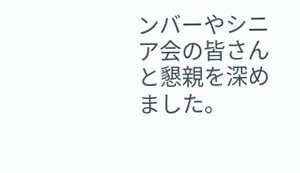ンバーやシニア会の皆さんと懇親を深めました。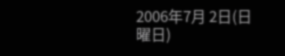2006年7月 2日(日曜日)